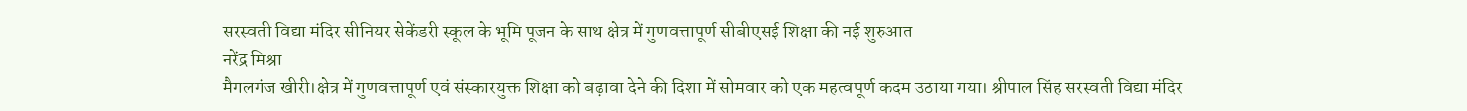सरस्वती विद्या मंदिर सीनियर सेकेंडरी स्कूल के भूमि पूजन के साथ क्षेत्र में गुणवत्तापूर्ण सीबीएसई शिक्षा की नई शुरुआत
नरेंद्र मिश्रा
मैगलगंज खीरी।क्षेत्र में गुणवत्तापूर्ण एवं संस्कारयुक्त शिक्षा को बढ़ावा देने की दिशा में सोमवार को एक महत्वपूर्ण कदम उठाया गया। श्रीपाल सिंह सरस्वती विद्या मंदिर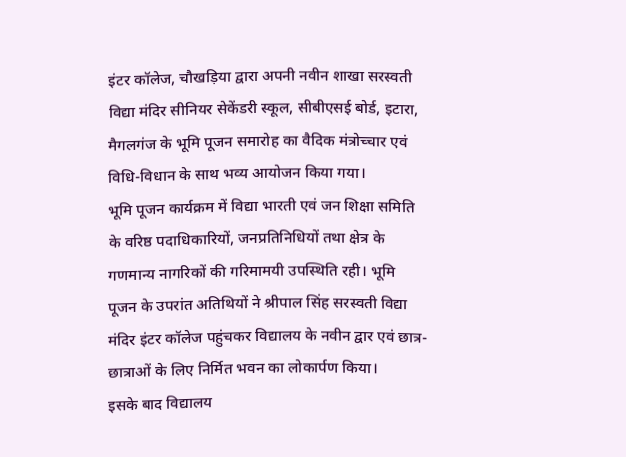इंटर कॉलेज, चौखड़िया द्वारा अपनी नवीन शाखा सरस्वती विद्या मंदिर सीनियर सेकेंडरी स्कूल, सीबीएसई बोर्ड, इटारा, मैगलगंज के भूमि पूजन समारोह का वैदिक मंत्रोच्चार एवं विधि-विधान के साथ भव्य आयोजन किया गया।
भूमि पूजन कार्यक्रम में विद्या भारती एवं जन शिक्षा समिति के वरिष्ठ पदाधिकारियों, जनप्रतिनिधियों तथा क्षेत्र के गणमान्य नागरिकों की गरिमामयी उपस्थिति रही। भूमि पूजन के उपरांत अतिथियों ने श्रीपाल सिंह सरस्वती विद्या मंदिर इंटर कॉलेज पहुंचकर विद्यालय के नवीन द्वार एवं छात्र-छात्राओं के लिए निर्मित भवन का लोकार्पण किया।
इसके बाद विद्यालय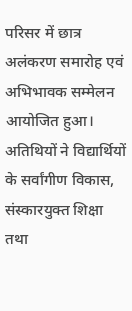परिसर में छात्र अलंकरण समारोह एवं अभिभावक सम्मेलन आयोजित हुआ। अतिथियों ने विद्यार्थियों के सर्वांगीण विकास, संस्कारयुक्त शिक्षा तथा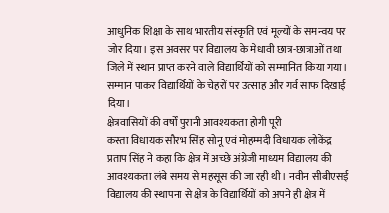आधुनिक शिक्षा के साथ भारतीय संस्कृति एवं मूल्यों के समन्वय पर जोर दिया। इस अवसर पर विद्यालय के मेधावी छात्र-छात्राओं तथा जिले में स्थान प्राप्त करने वाले विद्यार्थियों को सम्मानित किया गया। सम्मान पाकर विद्यार्थियों के चेहरों पर उत्साह और गर्व साफ दिखाई दिया।
क्षेत्रवासियों की वर्षों पुरानी आवश्यकता होगी पूरी
कस्ता विधायक सौरभ सिंह सोनू एवं मोहम्मदी विधायक लोकेंद्र प्रताप सिंह ने कहा कि क्षेत्र में अच्छे अंग्रेजी माध्यम विद्यालय की आवश्यकता लंबे समय से महसूस की जा रही थी। नवीन सीबीएसई विद्यालय की स्थापना से क्षेत्र के विद्यार्थियों को अपने ही क्षेत्र में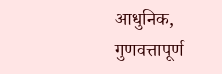आधुनिक, गुणवत्तापूर्ण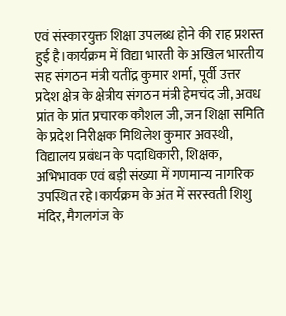एवं संस्कारयुक्त शिक्षा उपलब्ध होने की राह प्रशस्त हुई है।कार्यक्रम में विद्या भारती के अखिल भारतीय सह संगठन मंत्री यतींद्र कुमार शर्मा, पूर्वी उत्तर प्रदेश क्षेत्र के क्षेत्रीय संगठन मंत्री हेमचंद जी, अवध प्रांत के प्रांत प्रचारक कौशल जी, जन शिक्षा समिति के प्रदेश निरीक्षक मिथिलेश कुमार अवस्थी, विद्यालय प्रबंधन के पदाधिकारी, शिक्षक, अभिभावक एवं बड़ी संख्या में गणमान्य नागरिक उपस्थित रहे।कार्यक्रम के अंत में सरस्वती शिशु मंदिर, मैगलगंज के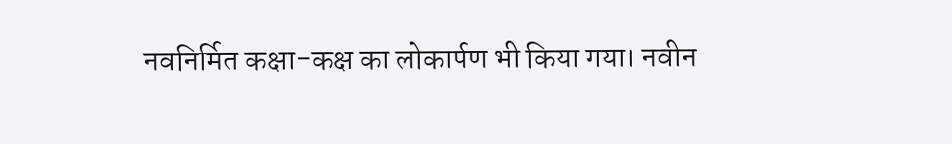नवनिर्मित कक्षा-कक्ष का लोकार्पण भी किया गया। नवीन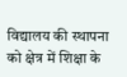विद्यालय की स्थापना को क्षेत्र में शिक्षा के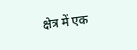क्षेत्र में एक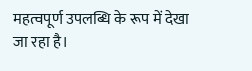महत्वपूर्ण उपलब्धि के रूप में देखा जा रहा है।